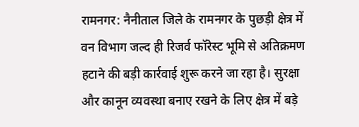रामनगर: नैनीताल जिले के रामनगर के पुछड़ी क्षेत्र में वन विभाग जल्द ही रिजर्व फॉरेस्ट भूमि से अतिक्रमण हटाने की बड़ी कार्रवाई शुरू करने जा रहा है। सुरक्षा और कानून व्यवस्था बनाए रखने के लिए क्षेत्र में बड़े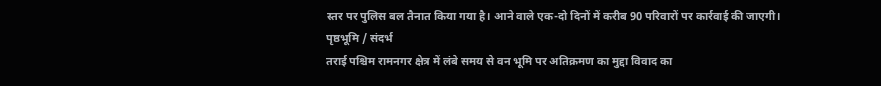स्तर पर पुलिस बल तैनात किया गया है। आने वाले एक-दो दिनों में करीब 90 परिवारों पर कार्रवाई की जाएगी।
पृष्ठभूमि / संदर्भ
तराई पश्चिम रामनगर क्षेत्र में लंबे समय से वन भूमि पर अतिक्रमण का मुद्दा विवाद का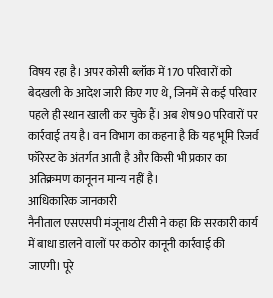विषय रहा है। अपर कोसी ब्लॉक में 170 परिवारों को बेदखली के आदेश जारी किए गए थे, जिनमें से कई परिवार पहले ही स्थान खाली कर चुके हैं। अब शेष 90 परिवारों पर कार्रवाई तय है। वन विभाग का कहना है कि यह भूमि रिजर्व फॉरेस्ट के अंतर्गत आती है और किसी भी प्रकार का अतिक्रमण कानूनन मान्य नहीं है।
आधिकारिक जानकारी
नैनीताल एसएसपी मंजूनाथ टीसी ने कहा कि सरकारी कार्य में बाधा डालने वालों पर कठोर कानूनी कार्रवाई की जाएगी। पूरे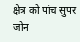क्षेत्र को पांच सुपर जोन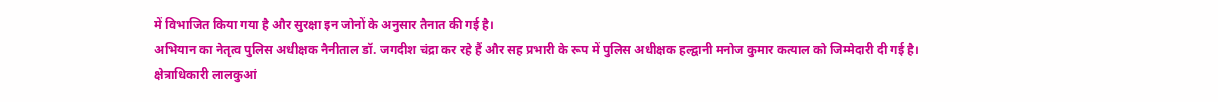में विभाजित किया गया है और सुरक्षा इन जोनों के अनुसार तैनात की गई है।
अभियान का नेतृत्व पुलिस अधीक्षक नैनीताल डॉ. जगदीश चंद्रा कर रहे हैं और सह प्रभारी के रूप में पुलिस अधीक्षक हल्द्वानी मनोज कुमार कत्याल को जिम्मेदारी दी गई है।
क्षेत्राधिकारी लालकुआं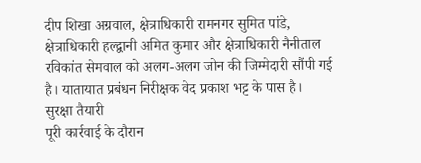दीप शिखा अग्रवाल, क्षेत्राधिकारी रामनगर सुमित पांडे, क्षेत्राधिकारी हल्द्वानी अमित कुमार और क्षेत्राधिकारी नैनीताल रविकांत सेमवाल को अलग-अलग जोन की जिम्मेदारी सौंपी गई है। यातायात प्रबंधन निरीक्षक वेद प्रकाश भट्ट के पास है।
सुरक्षा तैयारी
पूरी कार्रवाई के दौरान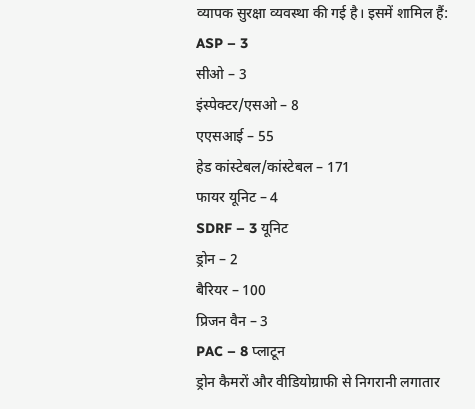व्यापक सुरक्षा व्यवस्था की गई है। इसमें शामिल हैं:
ASP – 3
सीओ – 3
इंस्पेक्टर/एसओ – 8
एएसआई – 55
हेड कांस्टेबल/कांस्टेबल – 171
फायर यूनिट – 4
SDRF – 3 यूनिट
ड्रोन – 2
बैरियर – 100
प्रिजन वैन – 3
PAC – 8 प्लाटून
ड्रोन कैमरों और वीडियोग्राफी से निगरानी लगातार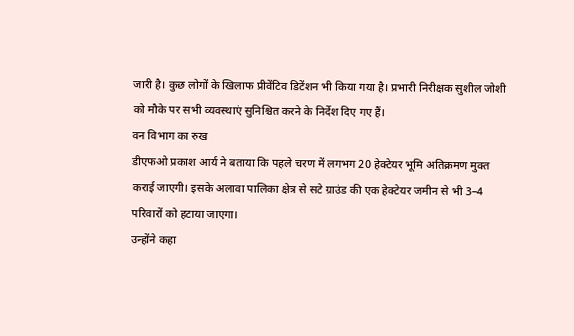जारी है। कुछ लोगों के खिलाफ प्रीवेंटिव डिटेंशन भी किया गया है। प्रभारी निरीक्षक सुशील जोशी को मौके पर सभी व्यवस्थाएं सुनिश्चित करने के निर्देश दिए गए हैं।
वन विभाग का रुख
डीएफओ प्रकाश आर्य ने बताया कि पहले चरण में लगभग 20 हेक्टेयर भूमि अतिक्रमण मुक्त कराई जाएगी। इसके अलावा पालिका क्षेत्र से सटे ग्राउंड की एक हेक्टेयर जमीन से भी 3–4 परिवारों को हटाया जाएगा।
उन्होंने कहा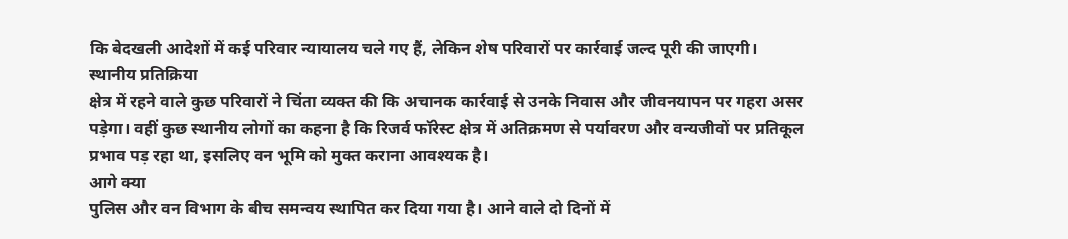कि बेदखली आदेशों में कई परिवार न्यायालय चले गए हैं, लेकिन शेष परिवारों पर कार्रवाई जल्द पूरी की जाएगी।
स्थानीय प्रतिक्रिया
क्षेत्र में रहने वाले कुछ परिवारों ने चिंता व्यक्त की कि अचानक कार्रवाई से उनके निवास और जीवनयापन पर गहरा असर पड़ेगा। वहीं कुछ स्थानीय लोगों का कहना है कि रिजर्व फॉरेस्ट क्षेत्र में अतिक्रमण से पर्यावरण और वन्यजीवों पर प्रतिकूल प्रभाव पड़ रहा था, इसलिए वन भूमि को मुक्त कराना आवश्यक है।
आगे क्या
पुलिस और वन विभाग के बीच समन्वय स्थापित कर दिया गया है। आने वाले दो दिनों में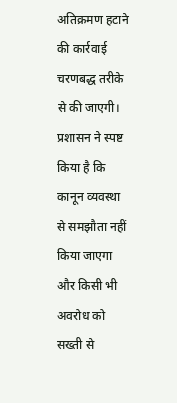अतिक्रमण हटाने की कार्रवाई चरणबद्ध तरीके से की जाएगी। प्रशासन ने स्पष्ट किया है कि कानून व्यवस्था से समझौता नहीं किया जाएगा और किसी भी अवरोध को सख्ती से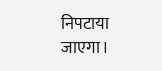निपटाया जाएगा।